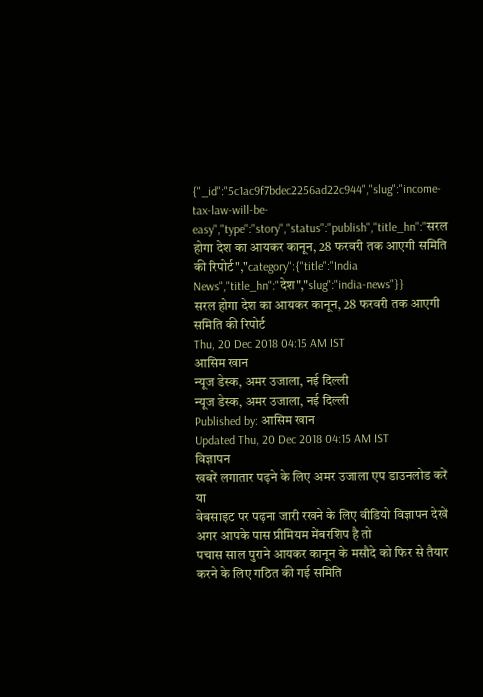{"_id":"5c1ac9f7bdec2256ad22c944","slug":"income-tax-law-will-be-easy","type":"story","status":"publish","title_hn":"सरल होगा देश का आयकर कानून, 28 फरवरी तक आएगी समिति की रिपोर्ट","category":{"title":"India News","title_hn":"देश","slug":"india-news"}}
सरल होगा देश का आयकर कानून, 28 फरवरी तक आएगी समिति की रिपोर्ट
Thu, 20 Dec 2018 04:15 AM IST
आसिम खान
न्यूज डेस्क, अमर उजाला, नई दिल्ली
न्यूज डेस्क, अमर उजाला, नई दिल्ली
Published by: आसिम खान
Updated Thu, 20 Dec 2018 04:15 AM IST
विज्ञापन
खबरें लगातार पढ़ने के लिए अमर उजाला एप डाउनलोड करें
या
वेबसाइट पर पढ़ना जारी रखने के लिए वीडियो विज्ञापन देखें
अगर आपके पास प्रीमियम मेंबरशिप है तो
पचास साल पुराने आयकर कानून के मसौदे को फिर से तैयार करने के लिए गठित की गई समिति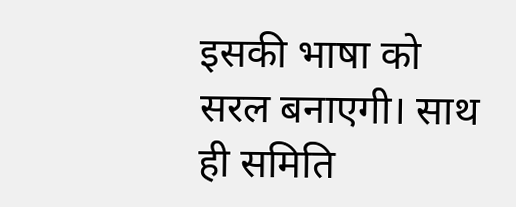इसकी भाषा को सरल बनाएगी। साथ ही समिति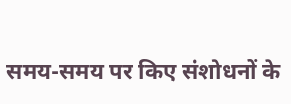समय-समय पर किए संशोधनों के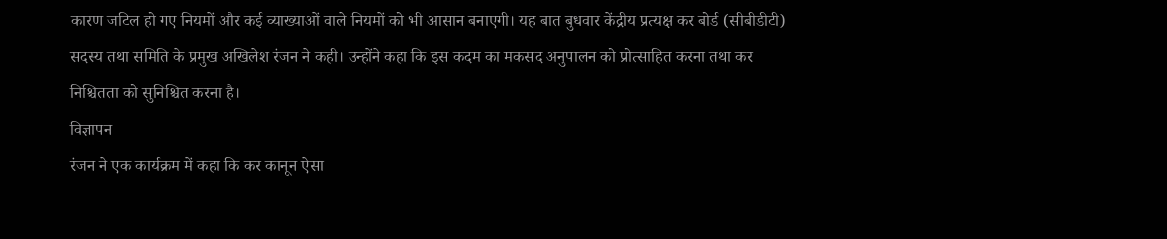कारण जटिल हो गए नियमों और कई व्याख्याओं वाले नियमों को भी आसान बनाएगी। यह बात बुधवार केंद्रीय प्रत्यक्ष कर बोर्ड (सीबीडीटी) सदस्य तथा समिति के प्रमुख अखिलेश रंजन ने कही। उन्होंने कहा कि इस कदम का मकसद अनुपालन को प्रोत्साहित करना तथा कर निश्चितता को सुनिश्चित करना है।
विज्ञापन
रंजन ने एक कार्यक्रम में कहा कि कर कानून ऐसा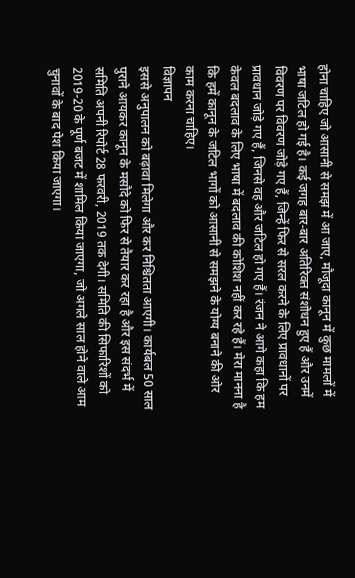होना चाहिए जो आसानी से समझ में आ जाए, मौजूदा कानून में कुछ मामलों में भाषा जटिल हो गई है। कई जगह बार-बार अतिरिक्त संशोधन हुए हैं और उनमें विवरण पर विवरण जोड़े गए हैं, जिन्हें फिर से सरल करने के लिए प्रावधानों पर प्रावधान जोड़े गए हैं, जिनसे वह और जटिल हो गए हैं। रंजन ने आगे कहा कि हम केवल बदलाव के लिए भाषा में बदलाव की कोशिश नहीं कर रहे हैं। मेरा मानना है कि हमें कानून के जटिल भागों को आसानी से समझने के योग्य बनाने की ओर काम करना चाहिए।
विज्ञापन
इससे अनुपालन को बढ़ावा मिलेगा और कर निश्चितता आएगी। कार्यबल 50 साल पुराने आयकर कानून के मसौदे को फिर से तैयार कर रहा है और इस संदर्भ में समिति अपनी रिपोर्ट 28 फरवरी, 2019 तक देगी। समिति की सिफारिशों को 2019-20 के पूर्ण बजट में शामिल किया जाएगा, जो अगले साल होने वाले आम चुनावों के बाद पेश किया जाएगा।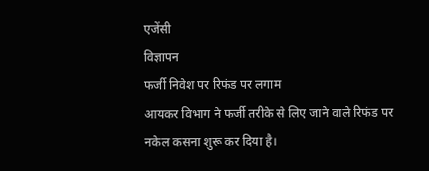एजेंसी
विज्ञापन
फर्जी निवेश पर रिफंड पर लगाम
आयकर विभाग ने फर्जी तरीके से लिए जाने वाले रिफंड पर नकेल कसना शुरू कर दिया है।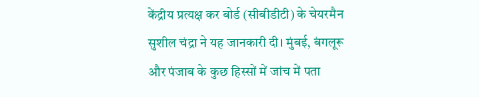केंद्रीय प्रत्यक्ष कर बोर्ड (सीबीडीटी) के चेयरमैन सुशील चंद्रा ने यह जानकारी दी। मुंबई, बंगलूरू और पंजाब के कुछ हिस्सों में जांच में पता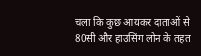चला कि कुछ आयकर दाताओं से 80सी और हाउसिंग लोन के तहत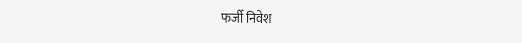फर्जी निवेश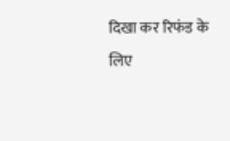दिखा कर रिफंड के लिए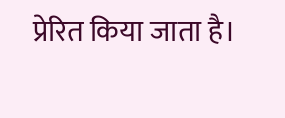प्रेरित किया जाता है।